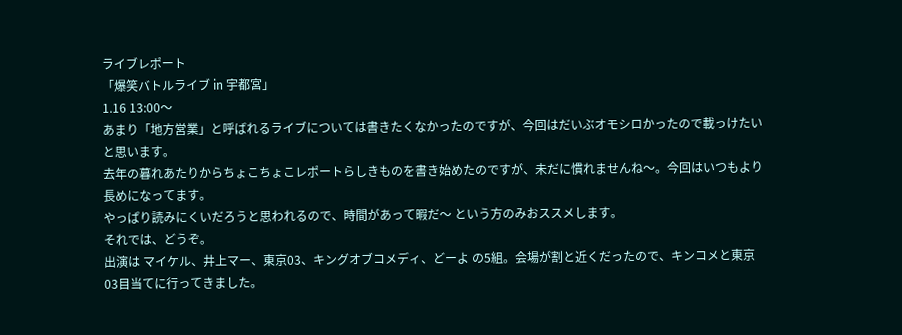ライブレポート
「爆笑バトルライブ in 宇都宮」
1.16 13:00〜
あまり「地方営業」と呼ばれるライブについては書きたくなかったのですが、今回はだいぶオモシロかったので載っけたいと思います。
去年の暮れあたりからちょこちょこレポートらしきものを書き始めたのですが、未だに慣れませんね〜。今回はいつもより長めになってます。
やっぱり読みにくいだろうと思われるので、時間があって暇だ〜 という方のみおススメします。
それでは、どうぞ。
出演は マイケル、井上マー、東京03、キングオブコメディ、どーよ の5組。会場が割と近くだったので、キンコメと東京03目当てに行ってきました。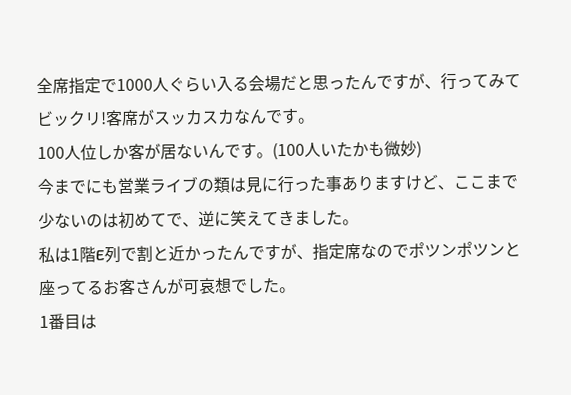全席指定で1000人ぐらい入る会場だと思ったんですが、行ってみてビックリ!客席がスッカスカなんです。
100人位しか客が居ないんです。(100人いたかも微妙)
今までにも営業ライブの類は見に行った事ありますけど、ここまで少ないのは初めてで、逆に笑えてきました。
私は1階E列で割と近かったんですが、指定席なのでポツンポツンと座ってるお客さんが可哀想でした。
1番目は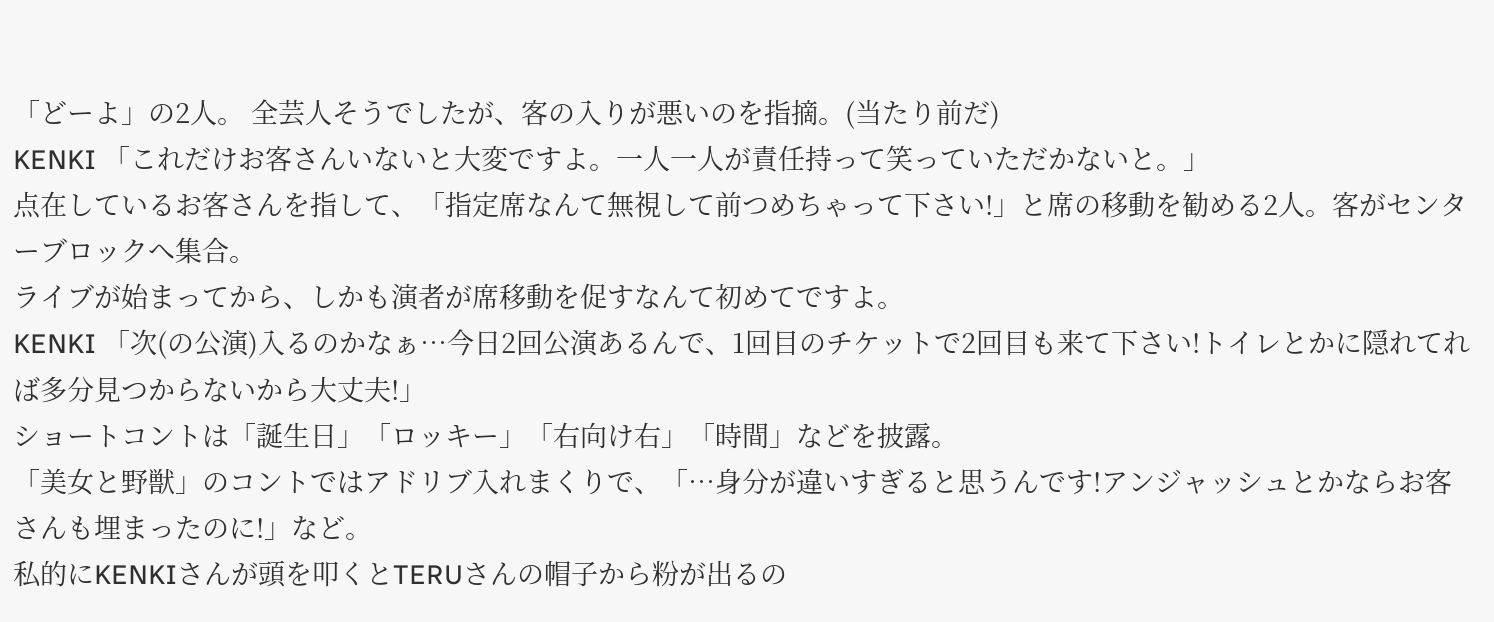「どーよ」の2人。 全芸人そうでしたが、客の入りが悪いのを指摘。(当たり前だ)
KENKI 「これだけお客さんいないと大変ですよ。一人一人が責任持って笑っていただかないと。」
点在しているお客さんを指して、「指定席なんて無視して前つめちゃって下さい!」と席の移動を勧める2人。客がセンターブロックへ集合。
ライブが始まってから、しかも演者が席移動を促すなんて初めてですよ。
KENKI 「次(の公演)入るのかなぁ…今日2回公演あるんで、1回目のチケットで2回目も来て下さい!トイレとかに隠れてれば多分見つからないから大丈夫!」
ショートコントは「誕生日」「ロッキー」「右向け右」「時間」などを披露。
「美女と野獣」のコントではアドリブ入れまくりで、「…身分が違いすぎると思うんです!アンジャッシュとかならお客さんも埋まったのに!」など。
私的にKENKIさんが頭を叩くとTERUさんの帽子から粉が出るの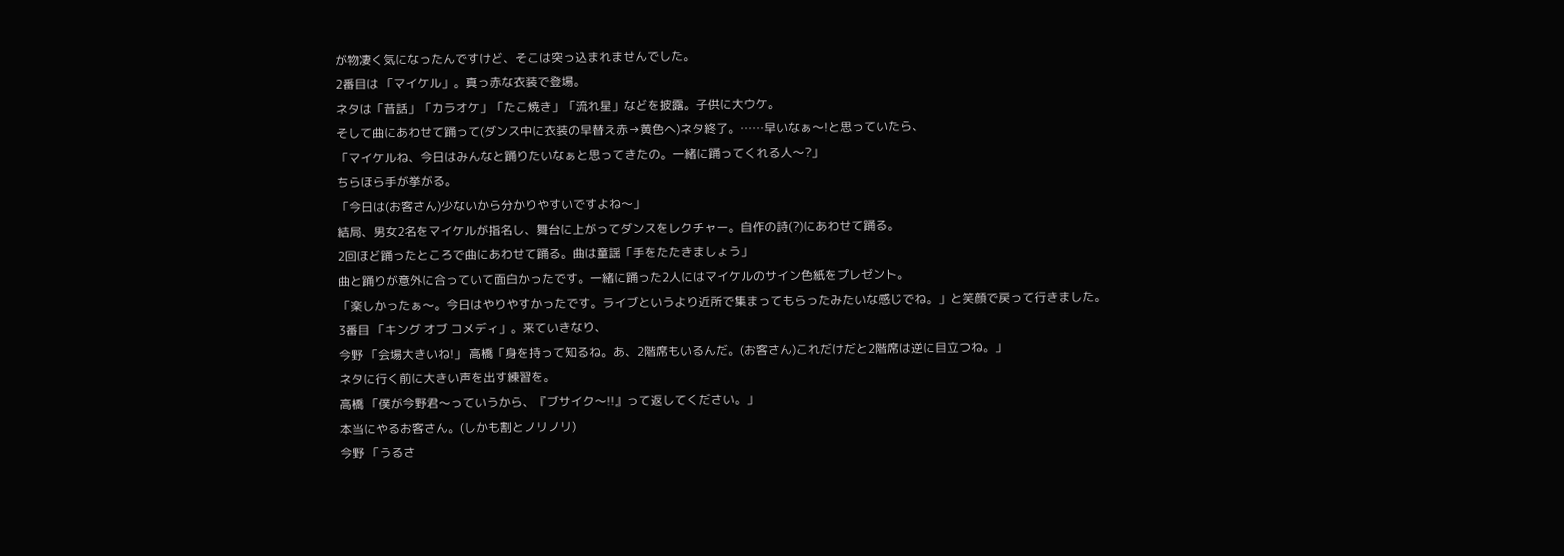が物凄く気になったんですけど、そこは突っ込まれませんでした。
2番目は 「マイケル」。真っ赤な衣装で登場。
ネタは「昔話」「カラオケ」「たこ焼き」「流れ星」などを披露。子供に大ウケ。
そして曲にあわせて踊って(ダンス中に衣装の早替え赤→黄色へ)ネタ終了。……早いなぁ〜!と思っていたら、
「マイケルね、今日はみんなと踊りたいなぁと思ってきたの。一緒に踊ってくれる人〜?」
ちらほら手が挙がる。
「今日は(お客さん)少ないから分かりやすいですよね〜」
結局、男女2名をマイケルが指名し、舞台に上がってダンスをレクチャー。自作の詩(?)にあわせて踊る。
2回ほど踊ったところで曲にあわせて踊る。曲は童謡「手をたたきましょう」
曲と踊りが意外に合っていて面白かったです。一緒に踊った2人にはマイケルのサイン色紙をプレゼント。
「楽しかったぁ〜。今日はやりやすかったです。ライブというより近所で集まってもらったみたいな感じでね。」と笑顔で戻って行きました。
3番目 「キング オブ コメディ」。来ていきなり、
今野 「会場大きいね!」 高橋「身を持って知るね。あ、2階席もいるんだ。(お客さん)これだけだと2階席は逆に目立つね。」
ネタに行く前に大きい声を出す練習を。
高橋 「僕が今野君〜っていうから、『ブサイク〜!!』って返してください。」
本当にやるお客さん。(しかも割とノリノリ)
今野 「うるさ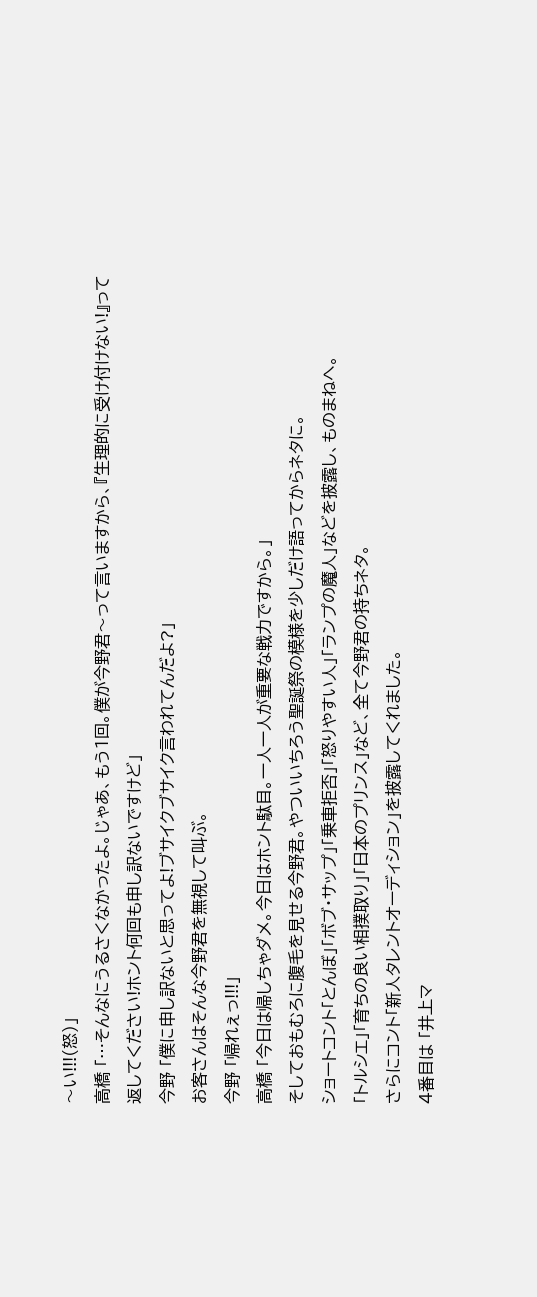〜い!!!(怒)」
高橋 「…そんなにうるさくなかったよ。じゃあ、もう1回。僕が今野君〜って言いますから、『生理的に受け付けない!』って返してください!ホント何回も申し訳ないですけど」
今野 「僕に申し訳ないと思ってよ!ブサイクブサイク言われてんだよ?」
お客さんはそんな今野君を無視して叫ぶ。
今野 「帰れぇっ!!!」
高橋 「今日は帰しちゃダメ。今日はホント駄目。一人一人が重要な戦力ですから。」
そしておもむろに腹毛を見せる今野君。やついいちろう聖誕祭の模様を少しだけ語ってからネタに。
ショートコント「とんぼ」「ボブ・サップ」「乗車拒否」「怒りやすい人」「ランプの魔人」などを披露し、ものまねへ。
「トルシエ」「育ちの良い相撲取り」「日本のプリンス」など、全て今野君の持ちネタ。
さらにコント「新人タレントオーディション」を披露してくれました。
4番目は 「井上マ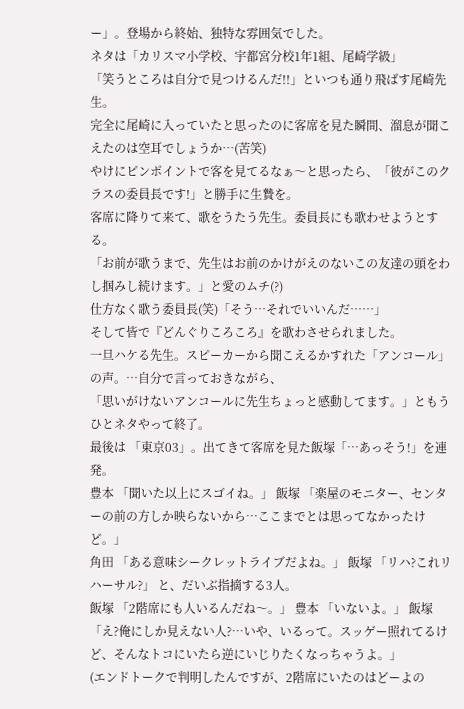ー」。登場から終始、独特な雰囲気でした。
ネタは「カリスマ小学校、宇都宮分校1年1組、尾崎学級」
「笑うところは自分で見つけるんだ!!」といつも通り飛ばす尾崎先生。
完全に尾崎に入っていたと思ったのに客席を見た瞬間、溜息が聞こえたのは空耳でしょうか…(苦笑)
やけにピンポイントで客を見てるなぁ〜と思ったら、「彼がこのクラスの委員長です!」と勝手に生贄を。
客席に降りて来て、歌をうたう先生。委員長にも歌わせようとする。
「お前が歌うまで、先生はお前のかけがえのないこの友達の頭をわし掴みし続けます。」と愛のムチ(?)
仕方なく歌う委員長(笑)「そう…それでいいんだ……」
そして皆で『どんぐりころころ』を歌わさせられました。
一旦ハケる先生。スピーカーから聞こえるかすれた「アンコール」の声。…自分で言っておきながら、
「思いがけないアンコールに先生ちょっと感動してます。」ともうひとネタやって終了。
最後は 「東京03」。出てきて客席を見た飯塚「…あっそう!」を連発。
豊本 「聞いた以上にスゴイね。」 飯塚 「楽屋のモニター、センターの前の方しか映らないから…ここまでとは思ってなかったけど。」
角田 「ある意味シークレットライブだよね。」 飯塚 「リハ?これリハーサル?」 と、だいぶ指摘する3人。
飯塚 「2階席にも人いるんだね〜。」 豊本 「いないよ。」 飯塚 「え?俺にしか見えない人?…いや、いるって。スッゲー照れてるけど、そんなトコにいたら逆にいじりたくなっちゃうよ。」
(エンドトークで判明したんですが、2階席にいたのはどーよの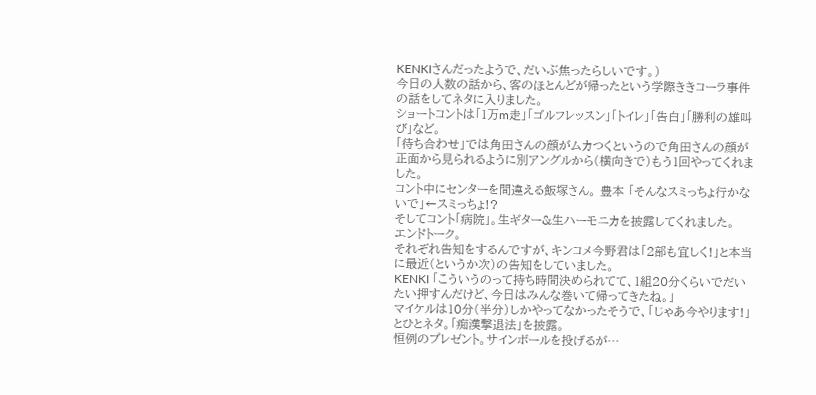KENKIさんだったようで、だいぶ焦ったらしいです。)
今日の人数の話から、客のほとんどが帰ったという学際ききコーラ事件の話をしてネタに入りました。
ショートコントは「1万m走」「ゴルフレッスン」「トイレ」「告白」「勝利の雄叫び」など。
「待ち合わせ」では角田さんの顔がムカつくというので角田さんの顔が正面から見られるように別アングルから(横向きで)もう1回やってくれました。
コント中にセンターを間違える飯塚さん。 豊本 「そんなスミっちょ行かないで」←スミっちょ!?
そしてコント「病院」。生ギター&生ハーモニカを披露してくれました。
エンドトーク。
それぞれ告知をするんですが、キンコメ今野君は「2部も宜しく!」と本当に最近(というか次)の告知をしていました。
KENKI 「こういうのって持ち時間決められてて、1組20分くらいでだいたい押すんだけど、今日はみんな巻いて帰ってきたね。」
マイケルは10分(半分)しかやってなかったそうで、「じゃあ今やります!」とひとネタ。「痴漢撃退法」を披露。
恒例のプレゼント。サインボールを投げるが…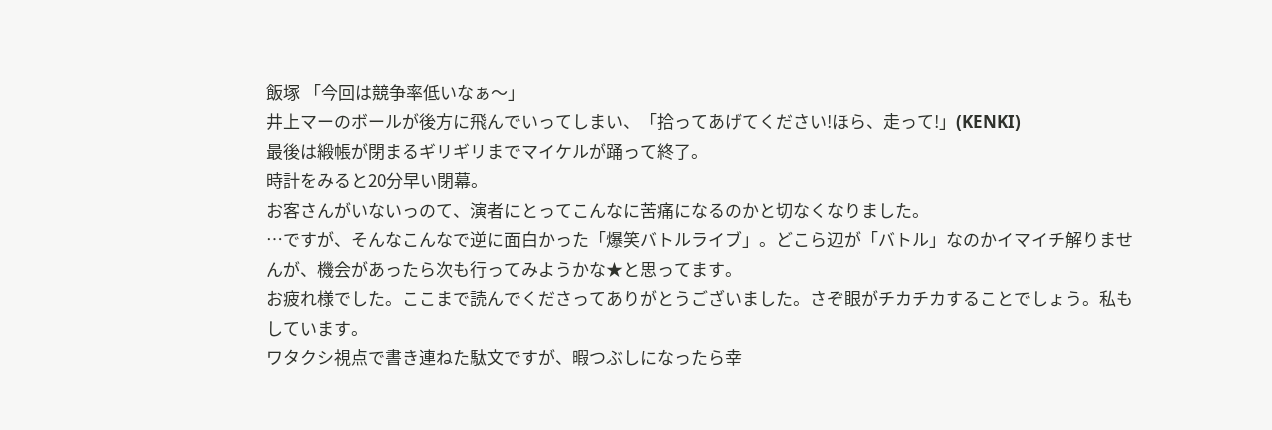飯塚 「今回は競争率低いなぁ〜」
井上マーのボールが後方に飛んでいってしまい、「拾ってあげてください!ほら、走って!」(KENKI)
最後は緞帳が閉まるギリギリまでマイケルが踊って終了。
時計をみると20分早い閉幕。
お客さんがいないっのて、演者にとってこんなに苦痛になるのかと切なくなりました。
…ですが、そんなこんなで逆に面白かった「爆笑バトルライブ」。どこら辺が「バトル」なのかイマイチ解りませんが、機会があったら次も行ってみようかな★と思ってます。
お疲れ様でした。ここまで読んでくださってありがとうございました。さぞ眼がチカチカすることでしょう。私もしています。
ワタクシ視点で書き連ねた駄文ですが、暇つぶしになったら幸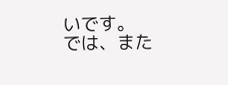いです。
では、また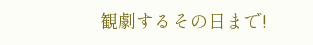観劇するその日まで!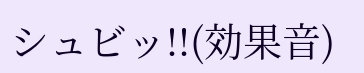シュビッ!!(効果音)